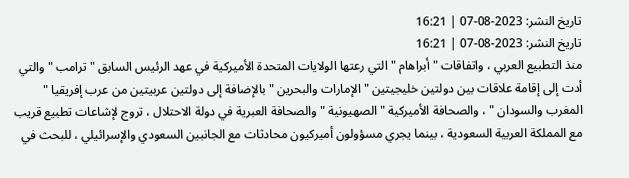تاريخ النشر: 2023-08-07 | 16:21
تاريخ النشر: 2023-08-07 | 16:21
منذ التطبيع العربي ، واتفاقات " أبراهام " التي رعتها الولايات المتحدة الأميركية في عهد الرئيس السابق " ترامب " والتي أدت إلى إقامة علاقات بين دولتين خليجيتين " الإمارات والبحرين " بالإضافة إلى دولتين عربيتين من عرب إفريقيا " المغرب والسودان " ، والصحافة الأميركية " الصهيونية " والصحافة العبرية في دولة الاحتلال ، تروج لإشاعات تطبيع قريب مع المملكة العربية السعودية ، بينما يجري مسؤولون أميركيون محادثات مع الجانبين السعودي والإسرائيلي ، للبحث في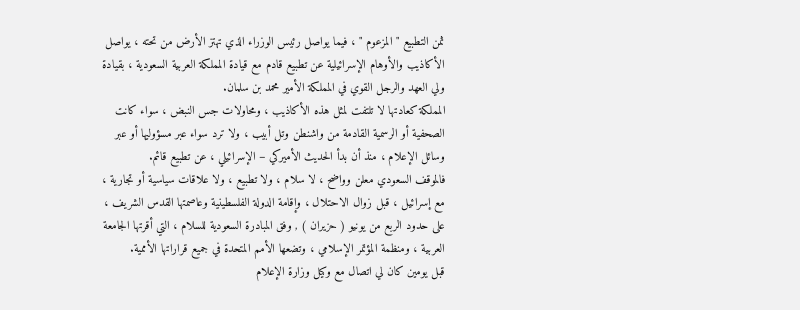ثمن التطبيع " المزعوم " ، فيما يواصل رئيس الوزراء الذي تهتز الأرض من تحته ، يواصل الأكاذيب والأوهام الإسرائيلية عن تطبيع قادم مع قيادة المملكة العربية السعودية ، بقيادة ولي العهد والرجل القوي في المملكة الأمير محمد بن سلمان.
المملكة كعادتها لا تلتفت لمثل هذه الأكاذيب ، ومحاولات جس النبض ، سواء كانت الصحفية أو الرسمية القادمة من واشنطن وتل أبيب ، ولا ترد سواء عبر مسؤوليها أو عبر وسائل الإعلام ، منذ أن بدأ الحديث الأميركي – الإسرائيلي ، عن تطبيع قائم.
فالموقف السعودي معلن وواضح ، لا سلام ، ولا تطبيع ، ولا علاقات سياسية أو تجارية ، مع إسرائيل ، قبل زوال الاحتلال ، وإقامة الدولة الفلسطينية وعاصمتها القدس الشريف ، على حدود الربع من يونيو ( حزيران ) , وفق المبادرة السعودية للسلام ، التي أقرتها الجامعة العربية ، ومنظمة المؤتمر الإسلامي ، وتضعها الأمم المتحدة في جميع قراراتها الأممية.
قبل يومين كان لي اتصال مع وكيل وزارة الإعلام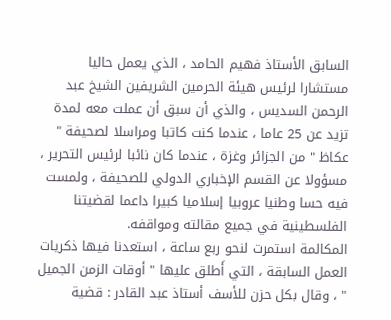السابق الأستاذ فهيم الحامد ، الذي يعمل حاليا مستشارا لرئيس هيئة الحرمين الشريفين الشيخ عبد الرحمن السديس ، والذي أن سبق أن عملت معه لمدة تزيد عن 25 عاما ، عندما كنت كاتبا ومراسلا لصحيفة " عكاظ " من الجزائر وغزة ، عندما كان نائبا لرئيس التحرير ، مسؤولا عن القسم الإخباري الدولي للصحيفة ، ولمست فيه حسا وطنيا عروبيا إسلاميا كبيرا داعما لقضيتنا الفلسطينية في جميع مقالته ومواقفه.
المكالمة استمرت لنحو ربع ساعة ، استعدنا فيها ذكريات العمل السابقة ، التي أَطلق عليها " أوقات الزمن الجميل " ، وقال بكل حزن للأسف أستاذ عبد القادر : قضية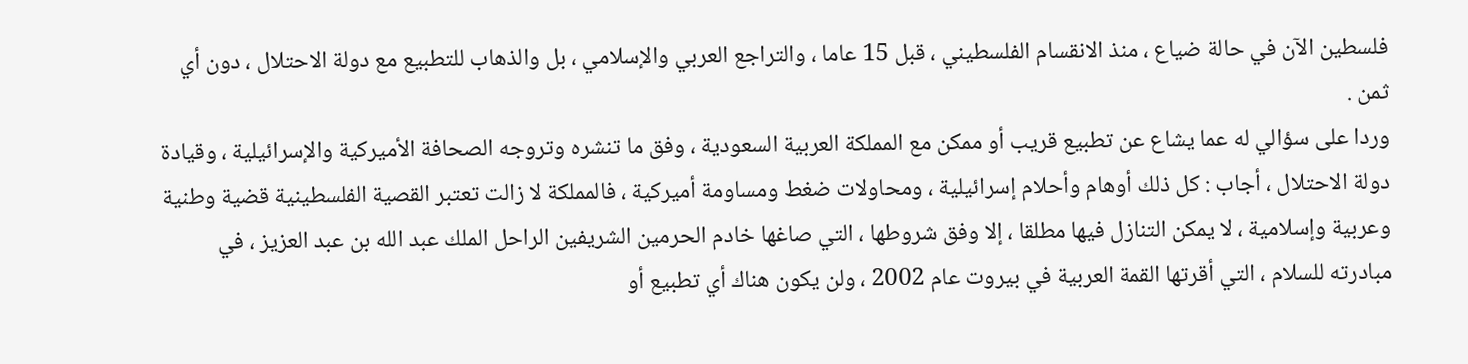فلسطين الآن في حالة ضياع ، منذ الانقسام الفلسطيني ، قبل 15 عاما ، والتراجع العربي والإسلامي ، بل والذهاب للتطبيع مع دولة الاحتلال ، دون أي ثمن .
وردا على سؤالي له عما يشاع عن تطبيع قريب أو ممكن مع المملكة العربية السعودية ، وفق ما تنشره وتروجه الصحافة الأميركية والإسرائيلية ، وقيادة دولة الاحتلال ، أجاب : كل ذلك أوهام وأحلام إسرائيلية ، ومحاولات ضغط ومساومة أميركية ، فالمملكة لا زالت تعتبر القصية الفلسطينية قضية وطنية وعربية وإسلامية ، لا يمكن التنازل فيها مطلقا ، إلا وفق شروطها ، التي صاغها خادم الحرمين الشريفين الراحل الملك عبد الله بن عبد العزيز ، في مبادرته للسلام ، التي أقرتها القمة العربية في بيروت عام 2002 ، ولن يكون هناك أي تطبيع أو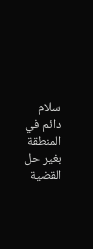سلام دائم في المنطقة بغير حل القضية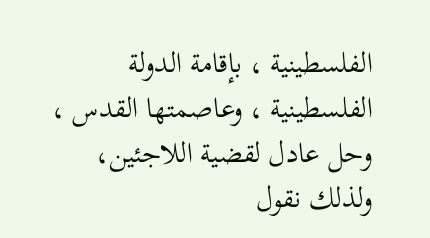الفلسطينية ، بإقامة الدولة الفلسطينية ، وعاصمتها القدس ، وحل عادل لقضية اللاجئين، ولذلك نقول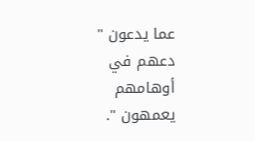عما يدعون " دعهم في أوهامهم يعمهون ".